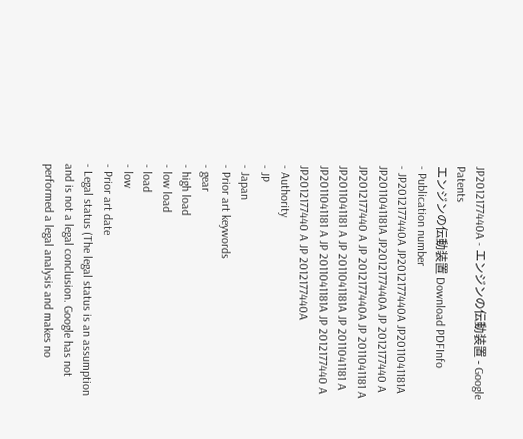JP2012177440A - エンジンの伝動装置 - Google Patents
エンジンの伝動装置 Download PDFInfo
- Publication number
- JP2012177440A JP2012177440A JP2011041181A JP2011041181A JP2012177440A JP 2012177440 A JP2012177440 A JP 2012177440A JP 2011041181 A JP2011041181 A JP 2011041181A JP 2011041181 A JP2011041181 A JP 2011041181A JP 2012177440 A JP2012177440 A JP 2012177440A
- Authority
- JP
- Japan
- Prior art keywords
- gear
- high load
- low load
- load
- low
- Prior art date
- Legal status (The legal status is an assumption and is not a legal conclusion. Google has not performed a legal analysis and makes no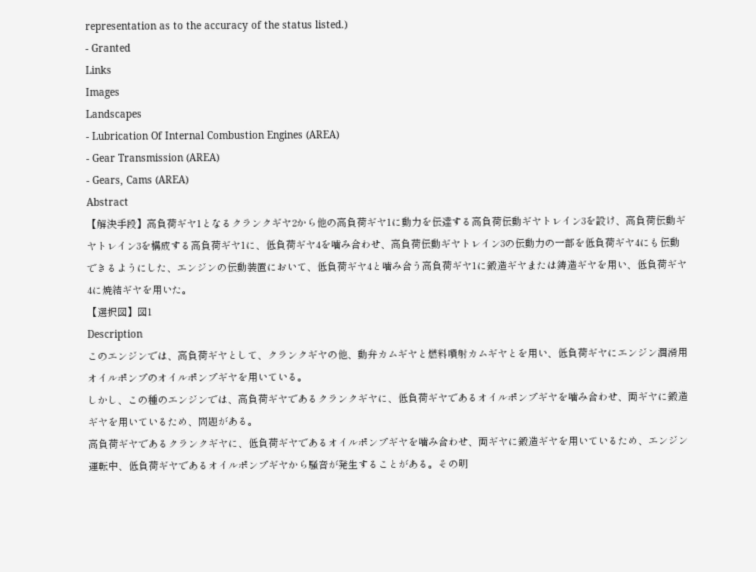representation as to the accuracy of the status listed.)
- Granted
Links
Images
Landscapes
- Lubrication Of Internal Combustion Engines (AREA)
- Gear Transmission (AREA)
- Gears, Cams (AREA)
Abstract
【解決手段】高負荷ギヤ1となるクランクギヤ2から他の高負荷ギヤ1に動力を伝達する高負荷伝動ギヤトレイン3を設け、高負荷伝動ギヤトレイン3を構成する高負荷ギヤ1に、低負荷ギヤ4を噛み合わせ、高負荷伝動ギヤトレイン3の伝動力の一部を低負荷ギヤ4にも伝動できるようにした、エンジンの伝動装置において、低負荷ギヤ4と噛み合う高負荷ギヤ1に鍛造ギヤまたは鋳造ギヤを用い、低負荷ギヤ4に焼結ギヤを用いた。
【選択図】図1
Description
このエンジンでは、高負荷ギヤとして、クランクギヤの他、動弁カムギヤと燃料噴射カムギヤとを用い、低負荷ギヤにエンジン潤滑用オイルポンプのオイルポンプギヤを用いている。
しかし、この種のエンジンでは、高負荷ギヤであるクランクギヤに、低負荷ギヤであるオイルポンプギヤを噛み合わせ、両ギヤに鍛造ギヤを用いているため、問題がある。
高負荷ギヤであるクランクギヤに、低負荷ギヤであるオイルポンプギヤを噛み合わせ、両ギヤに鍛造ギヤを用いているため、エンジン運転中、低負荷ギヤであるオイルポンプギヤから騒音が発生することがある。その明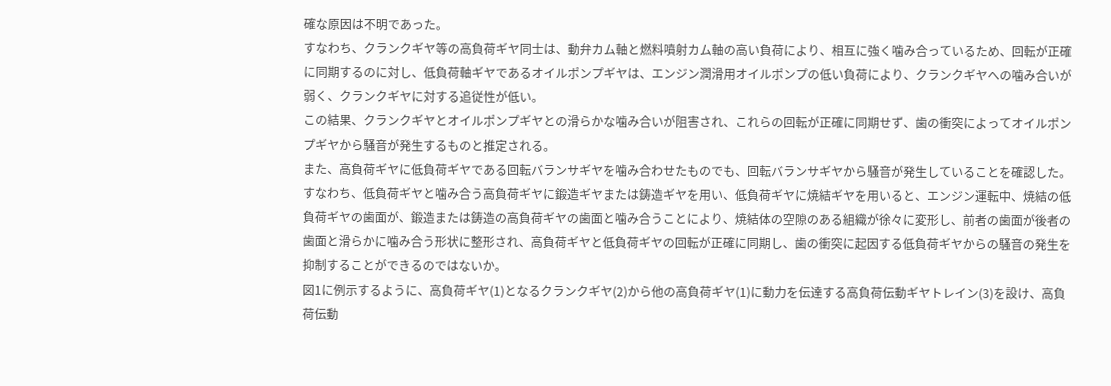確な原因は不明であった。
すなわち、クランクギヤ等の高負荷ギヤ同士は、動弁カム軸と燃料噴射カム軸の高い負荷により、相互に強く噛み合っているため、回転が正確に同期するのに対し、低負荷軸ギヤであるオイルポンプギヤは、エンジン潤滑用オイルポンプの低い負荷により、クランクギヤへの噛み合いが弱く、クランクギヤに対する追従性が低い。
この結果、クランクギヤとオイルポンプギヤとの滑らかな噛み合いが阻害され、これらの回転が正確に同期せず、歯の衝突によってオイルポンプギヤから騒音が発生するものと推定される。
また、高負荷ギヤに低負荷ギヤである回転バランサギヤを噛み合わせたものでも、回転バランサギヤから騒音が発生していることを確認した。
すなわち、低負荷ギヤと噛み合う高負荷ギヤに鍛造ギヤまたは鋳造ギヤを用い、低負荷ギヤに焼結ギヤを用いると、エンジン運転中、焼結の低負荷ギヤの歯面が、鍛造または鋳造の高負荷ギヤの歯面と噛み合うことにより、焼結体の空隙のある組織が徐々に変形し、前者の歯面が後者の歯面と滑らかに噛み合う形状に整形され、高負荷ギヤと低負荷ギヤの回転が正確に同期し、歯の衝突に起因する低負荷ギヤからの騒音の発生を抑制することができるのではないか。
図1に例示するように、高負荷ギヤ(1)となるクランクギヤ(2)から他の高負荷ギヤ(1)に動力を伝達する高負荷伝動ギヤトレイン(3)を設け、高負荷伝動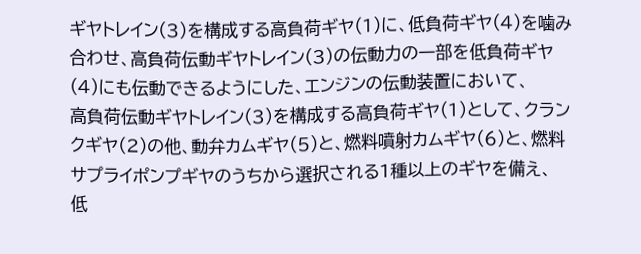ギヤトレイン(3)を構成する高負荷ギヤ(1)に、低負荷ギヤ(4)を噛み合わせ、高負荷伝動ギヤトレイン(3)の伝動力の一部を低負荷ギヤ(4)にも伝動できるようにした、エンジンの伝動装置において、
高負荷伝動ギヤトレイン(3)を構成する高負荷ギヤ(1)として、クランクギヤ(2)の他、動弁カムギヤ(5)と、燃料噴射カムギヤ(6)と、燃料サプライポンプギヤのうちから選択される1種以上のギヤを備え、
低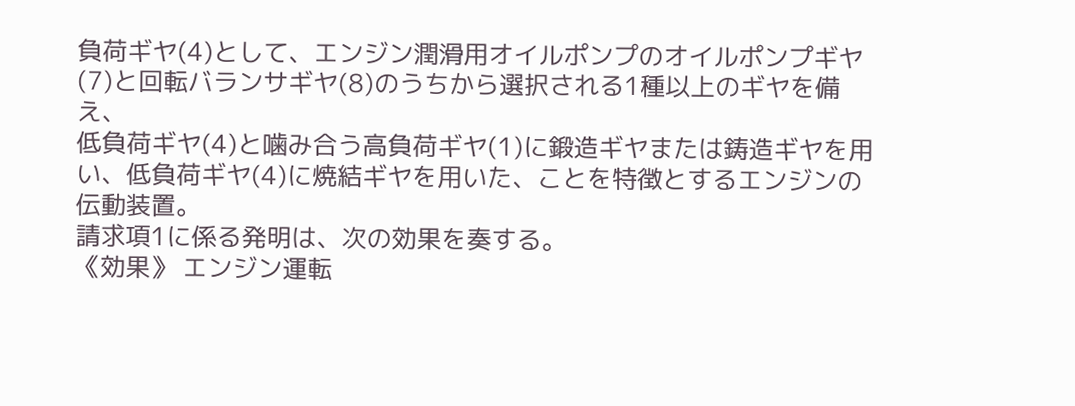負荷ギヤ(4)として、エンジン潤滑用オイルポンプのオイルポンプギヤ(7)と回転バランサギヤ(8)のうちから選択される1種以上のギヤを備え、
低負荷ギヤ(4)と噛み合う高負荷ギヤ(1)に鍛造ギヤまたは鋳造ギヤを用い、低負荷ギヤ(4)に焼結ギヤを用いた、ことを特徴とするエンジンの伝動装置。
請求項1に係る発明は、次の効果を奏する。
《効果》 エンジン運転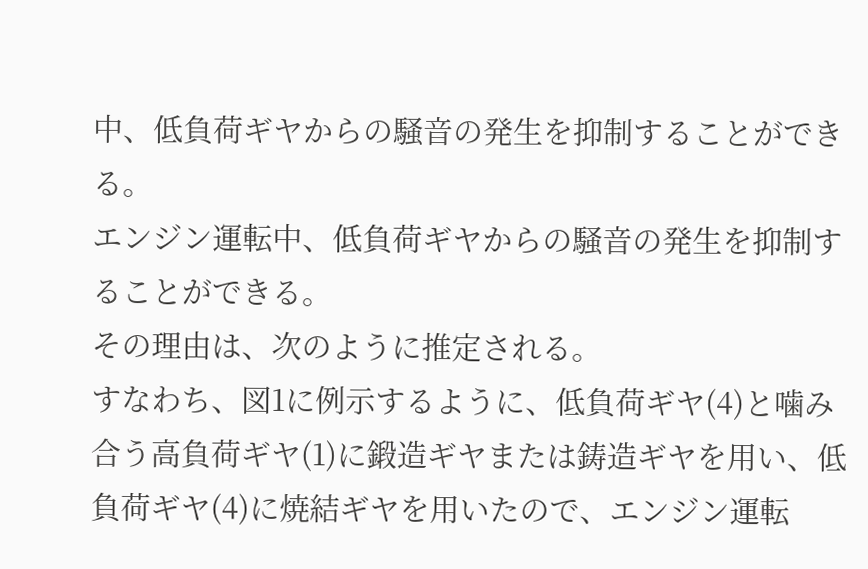中、低負荷ギヤからの騒音の発生を抑制することができる。
エンジン運転中、低負荷ギヤからの騒音の発生を抑制することができる。
その理由は、次のように推定される。
すなわち、図1に例示するように、低負荷ギヤ(4)と噛み合う高負荷ギヤ(1)に鍛造ギヤまたは鋳造ギヤを用い、低負荷ギヤ(4)に焼結ギヤを用いたので、エンジン運転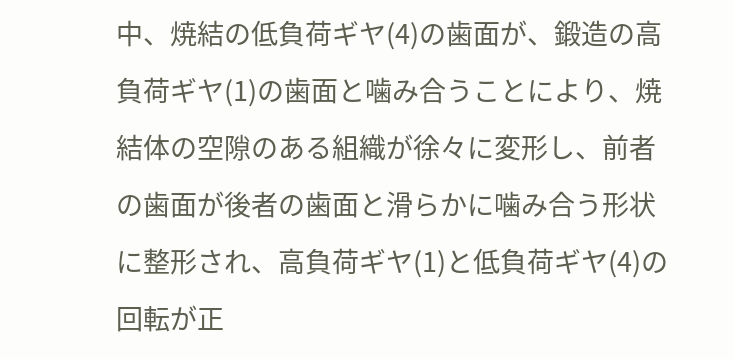中、焼結の低負荷ギヤ(4)の歯面が、鍛造の高負荷ギヤ(1)の歯面と噛み合うことにより、焼結体の空隙のある組織が徐々に変形し、前者の歯面が後者の歯面と滑らかに噛み合う形状に整形され、高負荷ギヤ(1)と低負荷ギヤ(4)の回転が正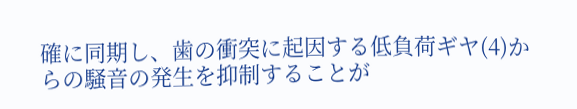確に同期し、歯の衝突に起因する低負荷ギヤ(4)からの騒音の発生を抑制することが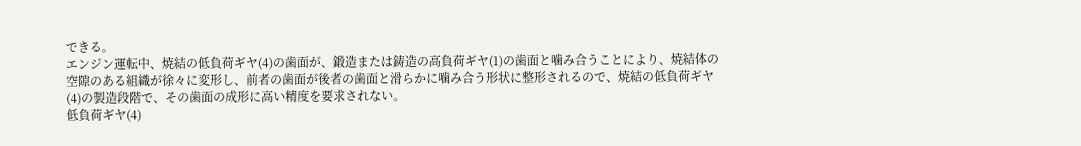できる。
エンジン運転中、焼結の低負荷ギヤ(4)の歯面が、鍛造または鋳造の高負荷ギヤ(1)の歯面と噛み合うことにより、焼結体の空隙のある組織が徐々に変形し、前者の歯面が後者の歯面と滑らかに噛み合う形状に整形されるので、焼結の低負荷ギヤ(4)の製造段階で、その歯面の成形に高い精度を要求されない。
低負荷ギヤ(4)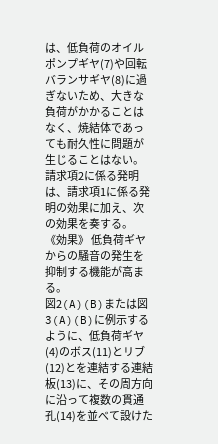は、低負荷のオイルポンプギヤ(7)や回転バランサギヤ(8)に過ぎないため、大きな負荷がかかることはなく、焼結体であっても耐久性に問題が生じることはない。
請求項2に係る発明は、請求項1に係る発明の効果に加え、次の効果を奏する。
《効果》 低負荷ギヤからの騒音の発生を抑制する機能が高まる。
図2(A)(B)または図3(A)(B)に例示するように、低負荷ギヤ(4)のボス(11)とリブ(12)とを連結する連結板(13)に、その周方向に沿って複数の貫通孔(14)を並べて設けた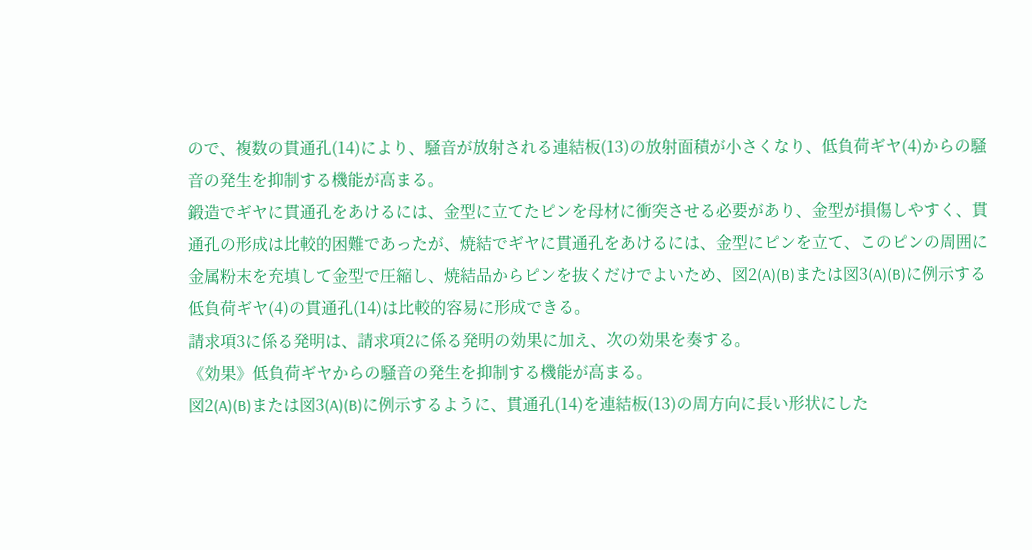ので、複数の貫通孔(14)により、騒音が放射される連結板(13)の放射面積が小さくなり、低負荷ギヤ(4)からの騒音の発生を抑制する機能が高まる。
鍛造でギヤに貫通孔をあけるには、金型に立てたピンを母材に衝突させる必要があり、金型が損傷しやすく、貫通孔の形成は比較的困難であったが、焼結でギヤに貫通孔をあけるには、金型にピンを立て、このピンの周囲に金属粉末を充填して金型で圧縮し、焼結品からピンを抜くだけでよいため、図2(A)(B)または図3(A)(B)に例示する低負荷ギヤ(4)の貫通孔(14)は比較的容易に形成できる。
請求項3に係る発明は、請求項2に係る発明の効果に加え、次の効果を奏する。
《効果》低負荷ギヤからの騒音の発生を抑制する機能が高まる。
図2(A)(B)または図3(A)(B)に例示するように、貫通孔(14)を連結板(13)の周方向に長い形状にした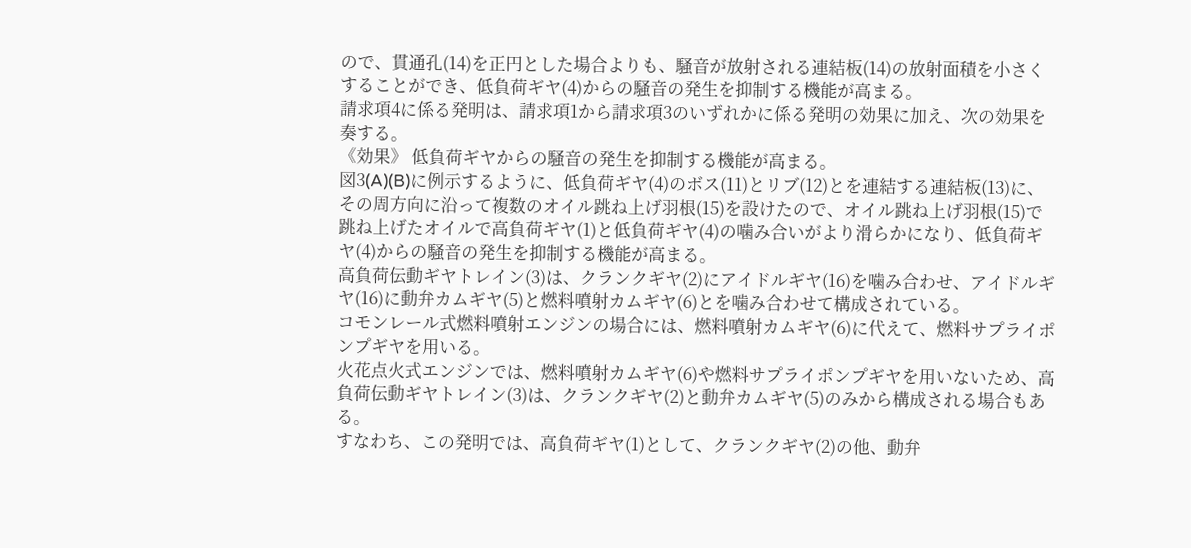ので、貫通孔(14)を正円とした場合よりも、騒音が放射される連結板(14)の放射面積を小さくすることができ、低負荷ギヤ(4)からの騒音の発生を抑制する機能が高まる。
請求項4に係る発明は、請求項1から請求項3のいずれかに係る発明の効果に加え、次の効果を奏する。
《効果》 低負荷ギヤからの騒音の発生を抑制する機能が高まる。
図3(A)(B)に例示するように、低負荷ギヤ(4)のボス(11)とリブ(12)とを連結する連結板(13)に、その周方向に沿って複数のオイル跳ね上げ羽根(15)を設けたので、オイル跳ね上げ羽根(15)で跳ね上げたオイルで高負荷ギヤ(1)と低負荷ギヤ(4)の噛み合いがより滑らかになり、低負荷ギヤ(4)からの騒音の発生を抑制する機能が高まる。
高負荷伝動ギヤトレイン(3)は、クランクギヤ(2)にアイドルギヤ(16)を噛み合わせ、アイドルギヤ(16)に動弁カムギヤ(5)と燃料噴射カムギヤ(6)とを噛み合わせて構成されている。
コモンレール式燃料噴射エンジンの場合には、燃料噴射カムギヤ(6)に代えて、燃料サプライポンプギヤを用いる。
火花点火式エンジンでは、燃料噴射カムギヤ(6)や燃料サプライポンプギヤを用いないため、高負荷伝動ギヤトレイン(3)は、クランクギヤ(2)と動弁カムギヤ(5)のみから構成される場合もある。
すなわち、この発明では、高負荷ギヤ(1)として、クランクギヤ(2)の他、動弁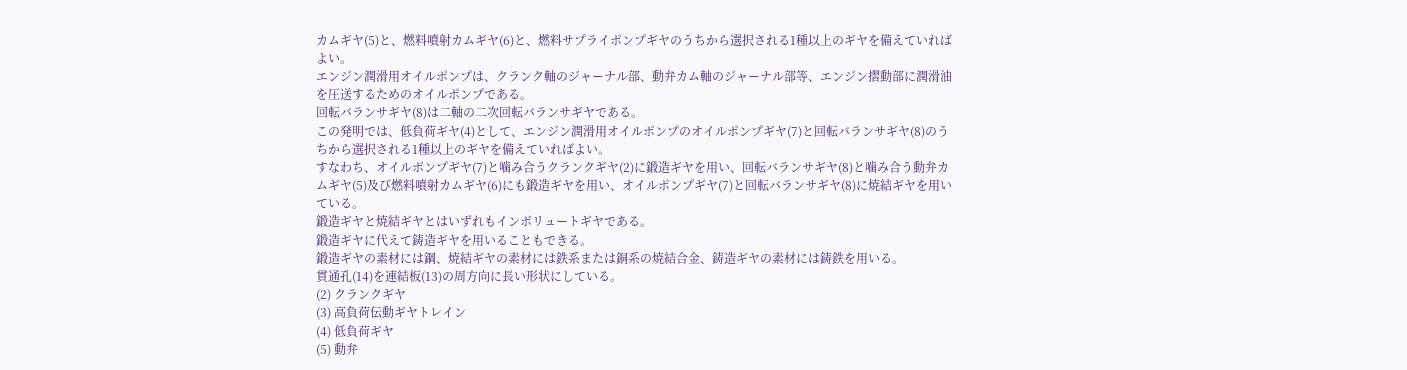カムギヤ(5)と、燃料噴射カムギヤ(6)と、燃料サプライポンプギヤのうちから選択される1種以上のギヤを備えていればよい。
エンジン潤滑用オイルポンプは、クランク軸のジャーナル部、動弁カム軸のジャーナル部等、エンジン摺動部に潤滑油を圧送するためのオイルポンプである。
回転バランサギヤ(8)は二軸の二次回転バランサギヤである。
この発明では、低負荷ギヤ(4)として、エンジン潤滑用オイルポンプのオイルポンプギヤ(7)と回転バランサギヤ(8)のうちから選択される1種以上のギヤを備えていればよい。
すなわち、オイルポンプギヤ(7)と噛み合うクランクギヤ(2)に鍛造ギヤを用い、回転バランサギヤ(8)と噛み合う動弁カムギヤ(5)及び燃料噴射カムギヤ(6)にも鍛造ギヤを用い、オイルポンプギヤ(7)と回転バランサギヤ(8)に焼結ギヤを用いている。
鍛造ギヤと焼結ギヤとはいずれもインボリュートギヤである。
鍛造ギヤに代えて鋳造ギヤを用いることもできる。
鍛造ギヤの素材には鋼、焼結ギヤの素材には鉄系または銅系の焼結合金、鋳造ギヤの素材には鋳鉄を用いる。
貫通孔(14)を連結板(13)の周方向に長い形状にしている。
(2) クランクギヤ
(3) 高負荷伝動ギヤトレイン
(4) 低負荷ギヤ
(5) 動弁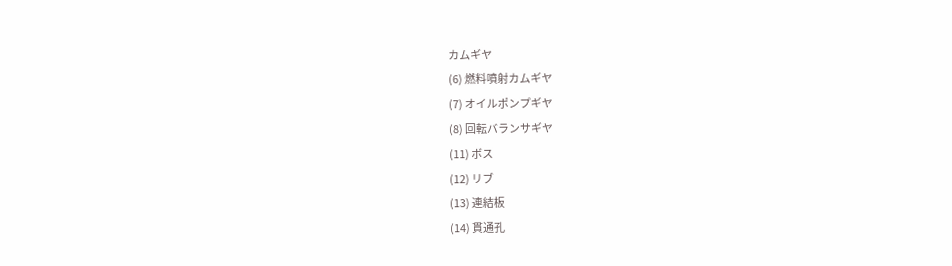カムギヤ
(6) 燃料噴射カムギヤ
(7) オイルポンプギヤ
(8) 回転バランサギヤ
(11) ボス
(12) リブ
(13) 連結板
(14) 貫通孔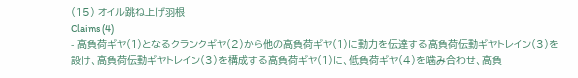(15) オイル跳ね上げ羽根
Claims (4)
- 高負荷ギヤ(1)となるクランクギヤ(2)から他の高負荷ギヤ(1)に動力を伝達する高負荷伝動ギヤトレイン(3)を設け、高負荷伝動ギヤトレイン(3)を構成する高負荷ギヤ(1)に、低負荷ギヤ(4)を噛み合わせ、高負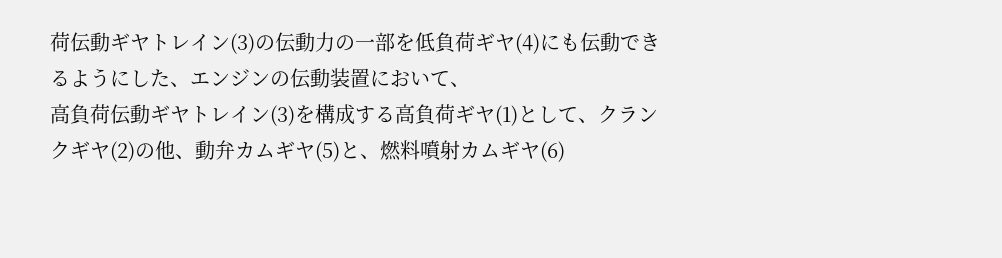荷伝動ギヤトレイン(3)の伝動力の一部を低負荷ギヤ(4)にも伝動できるようにした、エンジンの伝動装置において、
高負荷伝動ギヤトレイン(3)を構成する高負荷ギヤ(1)として、クランクギヤ(2)の他、動弁カムギヤ(5)と、燃料噴射カムギヤ(6)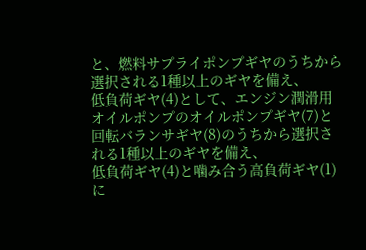と、燃料サプライポンプギヤのうちから選択される1種以上のギヤを備え、
低負荷ギヤ(4)として、エンジン潤滑用オイルポンプのオイルポンプギヤ(7)と回転バランサギヤ(8)のうちから選択される1種以上のギヤを備え、
低負荷ギヤ(4)と噛み合う高負荷ギヤ(1)に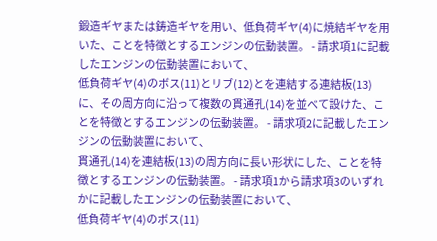鍛造ギヤまたは鋳造ギヤを用い、低負荷ギヤ(4)に焼結ギヤを用いた、ことを特徴とするエンジンの伝動装置。 - 請求項1に記載したエンジンの伝動装置において、
低負荷ギヤ(4)のボス(11)とリブ(12)とを連結する連結板(13)に、その周方向に沿って複数の貫通孔(14)を並べて設けた、ことを特徴とするエンジンの伝動装置。 - 請求項2に記載したエンジンの伝動装置において、
貫通孔(14)を連結板(13)の周方向に長い形状にした、ことを特徴とするエンジンの伝動装置。 - 請求項1から請求項3のいずれかに記載したエンジンの伝動装置において、
低負荷ギヤ(4)のボス(11)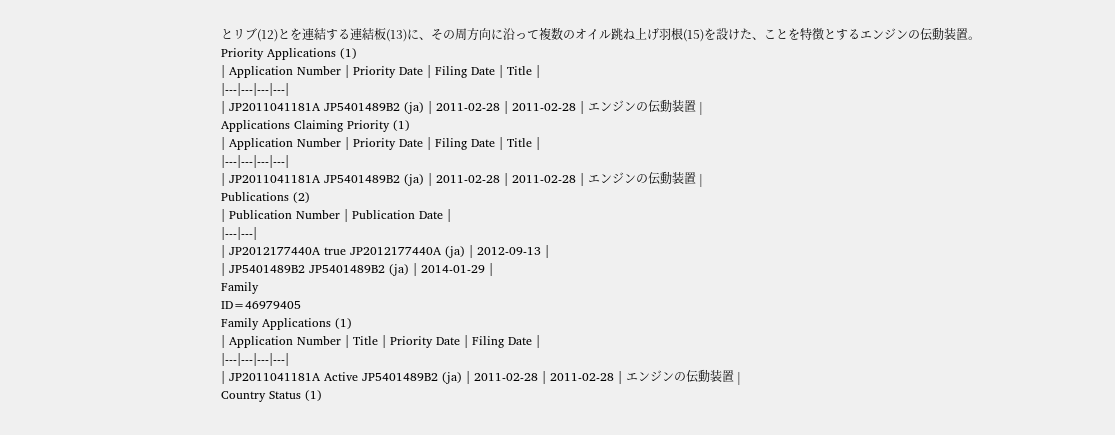とリブ(12)とを連結する連結板(13)に、その周方向に沿って複数のオイル跳ね上げ羽根(15)を設けた、ことを特徴とするエンジンの伝動装置。
Priority Applications (1)
| Application Number | Priority Date | Filing Date | Title |
|---|---|---|---|
| JP2011041181A JP5401489B2 (ja) | 2011-02-28 | 2011-02-28 | エンジンの伝動装置 |
Applications Claiming Priority (1)
| Application Number | Priority Date | Filing Date | Title |
|---|---|---|---|
| JP2011041181A JP5401489B2 (ja) | 2011-02-28 | 2011-02-28 | エンジンの伝動装置 |
Publications (2)
| Publication Number | Publication Date |
|---|---|
| JP2012177440A true JP2012177440A (ja) | 2012-09-13 |
| JP5401489B2 JP5401489B2 (ja) | 2014-01-29 |
Family
ID=46979405
Family Applications (1)
| Application Number | Title | Priority Date | Filing Date |
|---|---|---|---|
| JP2011041181A Active JP5401489B2 (ja) | 2011-02-28 | 2011-02-28 | エンジンの伝動装置 |
Country Status (1)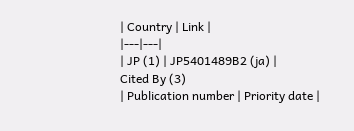| Country | Link |
|---|---|
| JP (1) | JP5401489B2 (ja) |
Cited By (3)
| Publication number | Priority date |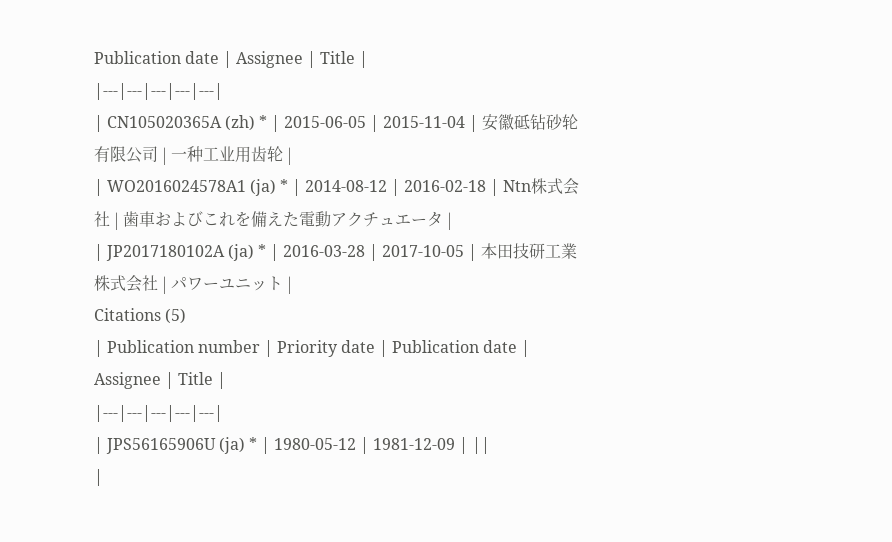Publication date | Assignee | Title |
|---|---|---|---|---|
| CN105020365A (zh) * | 2015-06-05 | 2015-11-04 | 安徽砥钻砂轮有限公司 | 一种工业用齿轮 |
| WO2016024578A1 (ja) * | 2014-08-12 | 2016-02-18 | Ntn株式会社 | 歯車およびこれを備えた電動アクチュエータ |
| JP2017180102A (ja) * | 2016-03-28 | 2017-10-05 | 本田技研工業株式会社 | パワーユニット |
Citations (5)
| Publication number | Priority date | Publication date | Assignee | Title |
|---|---|---|---|---|
| JPS56165906U (ja) * | 1980-05-12 | 1981-12-09 | ||
|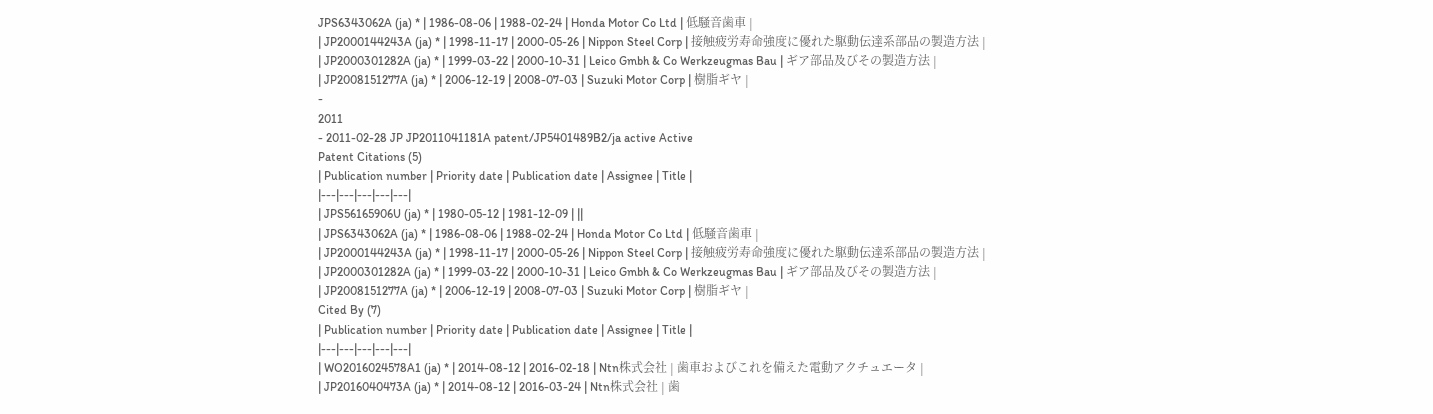JPS6343062A (ja) * | 1986-08-06 | 1988-02-24 | Honda Motor Co Ltd | 低騒音歯車 |
| JP2000144243A (ja) * | 1998-11-17 | 2000-05-26 | Nippon Steel Corp | 接触疲労寿命強度に優れた駆動伝達系部品の製造方法 |
| JP2000301282A (ja) * | 1999-03-22 | 2000-10-31 | Leico Gmbh & Co Werkzeugmas Bau | ギア部品及びその製造方法 |
| JP2008151277A (ja) * | 2006-12-19 | 2008-07-03 | Suzuki Motor Corp | 樹脂ギヤ |
-
2011
- 2011-02-28 JP JP2011041181A patent/JP5401489B2/ja active Active
Patent Citations (5)
| Publication number | Priority date | Publication date | Assignee | Title |
|---|---|---|---|---|
| JPS56165906U (ja) * | 1980-05-12 | 1981-12-09 | ||
| JPS6343062A (ja) * | 1986-08-06 | 1988-02-24 | Honda Motor Co Ltd | 低騒音歯車 |
| JP2000144243A (ja) * | 1998-11-17 | 2000-05-26 | Nippon Steel Corp | 接触疲労寿命強度に優れた駆動伝達系部品の製造方法 |
| JP2000301282A (ja) * | 1999-03-22 | 2000-10-31 | Leico Gmbh & Co Werkzeugmas Bau | ギア部品及びその製造方法 |
| JP2008151277A (ja) * | 2006-12-19 | 2008-07-03 | Suzuki Motor Corp | 樹脂ギヤ |
Cited By (7)
| Publication number | Priority date | Publication date | Assignee | Title |
|---|---|---|---|---|
| WO2016024578A1 (ja) * | 2014-08-12 | 2016-02-18 | Ntn株式会社 | 歯車およびこれを備えた電動アクチュエータ |
| JP2016040473A (ja) * | 2014-08-12 | 2016-03-24 | Ntn株式会社 | 歯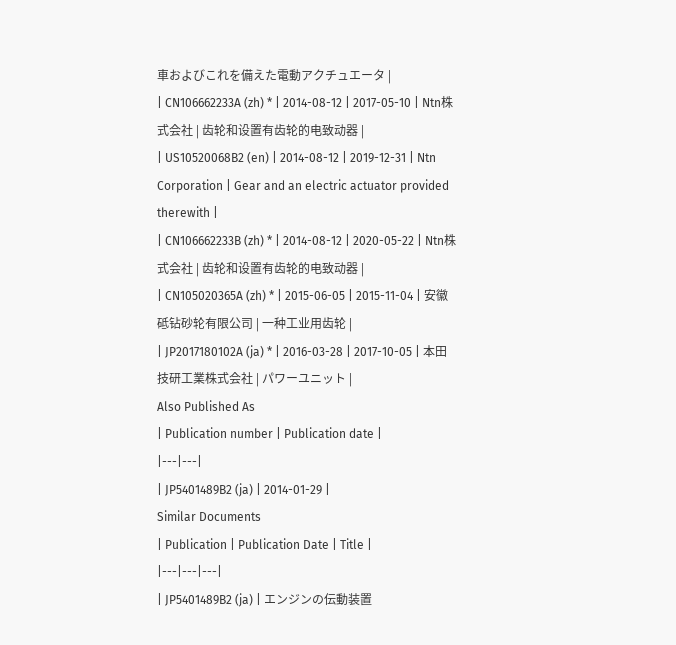車およびこれを備えた電動アクチュエータ |
| CN106662233A (zh) * | 2014-08-12 | 2017-05-10 | Ntn株式会社 | 齿轮和设置有齿轮的电致动器 |
| US10520068B2 (en) | 2014-08-12 | 2019-12-31 | Ntn Corporation | Gear and an electric actuator provided therewith |
| CN106662233B (zh) * | 2014-08-12 | 2020-05-22 | Ntn株式会社 | 齿轮和设置有齿轮的电致动器 |
| CN105020365A (zh) * | 2015-06-05 | 2015-11-04 | 安徽砥钻砂轮有限公司 | 一种工业用齿轮 |
| JP2017180102A (ja) * | 2016-03-28 | 2017-10-05 | 本田技研工業株式会社 | パワーユニット |
Also Published As
| Publication number | Publication date |
|---|---|
| JP5401489B2 (ja) | 2014-01-29 |
Similar Documents
| Publication | Publication Date | Title |
|---|---|---|
| JP5401489B2 (ja) | エンジンの伝動装置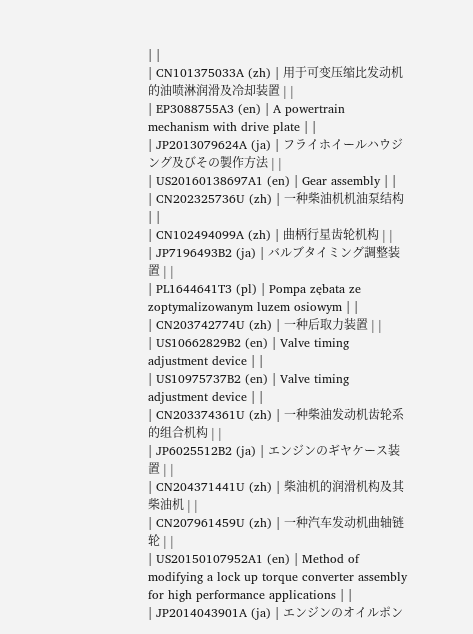| |
| CN101375033A (zh) | 用于可变压缩比发动机的油喷淋润滑及冷却装置 | |
| EP3088755A3 (en) | A powertrain mechanism with drive plate | |
| JP2013079624A (ja) | フライホイールハウジング及びその製作方法 | |
| US20160138697A1 (en) | Gear assembly | |
| CN202325736U (zh) | 一种柴油机机油泵结构 | |
| CN102494099A (zh) | 曲柄行星齿轮机构 | |
| JP7196493B2 (ja) | バルブタイミング調整装置 | |
| PL1644641T3 (pl) | Pompa zębata ze zoptymalizowanym luzem osiowym | |
| CN203742774U (zh) | 一种后取力装置 | |
| US10662829B2 (en) | Valve timing adjustment device | |
| US10975737B2 (en) | Valve timing adjustment device | |
| CN203374361U (zh) | 一种柴油发动机齿轮系的组合机构 | |
| JP6025512B2 (ja) | エンジンのギヤケース装置 | |
| CN204371441U (zh) | 柴油机的润滑机构及其柴油机 | |
| CN207961459U (zh) | 一种汽车发动机曲轴链轮 | |
| US20150107952A1 (en) | Method of modifying a lock up torque converter assembly for high performance applications | |
| JP2014043901A (ja) | エンジンのオイルポン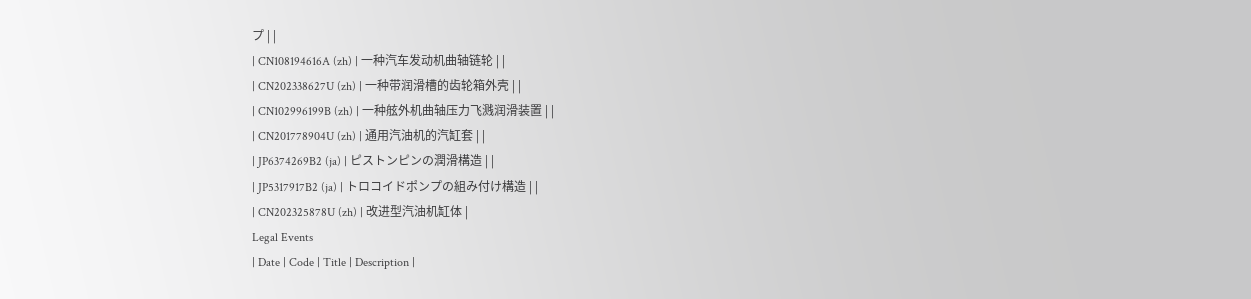プ | |
| CN108194616A (zh) | 一种汽车发动机曲轴链轮 | |
| CN202338627U (zh) | 一种带润滑槽的齿轮箱外壳 | |
| CN102996199B (zh) | 一种舷外机曲轴压力飞溅润滑装置 | |
| CN201778904U (zh) | 通用汽油机的汽缸套 | |
| JP6374269B2 (ja) | ピストンピンの潤滑構造 | |
| JP5317917B2 (ja) | トロコイドポンプの組み付け構造 | |
| CN202325878U (zh) | 改进型汽油机缸体 |
Legal Events
| Date | Code | Title | Description |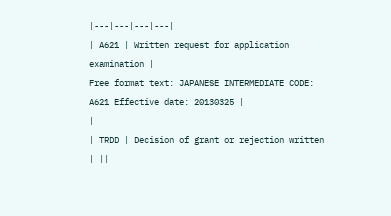|---|---|---|---|
| A621 | Written request for application examination |
Free format text: JAPANESE INTERMEDIATE CODE: A621 Effective date: 20130325 |
|
| TRDD | Decision of grant or rejection written | ||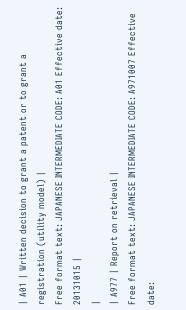| A01 | Written decision to grant a patent or to grant a registration (utility model) |
Free format text: JAPANESE INTERMEDIATE CODE: A01 Effective date: 20131015 |
|
| A977 | Report on retrieval |
Free format text: JAPANESE INTERMEDIATE CODE: A971007 Effective date: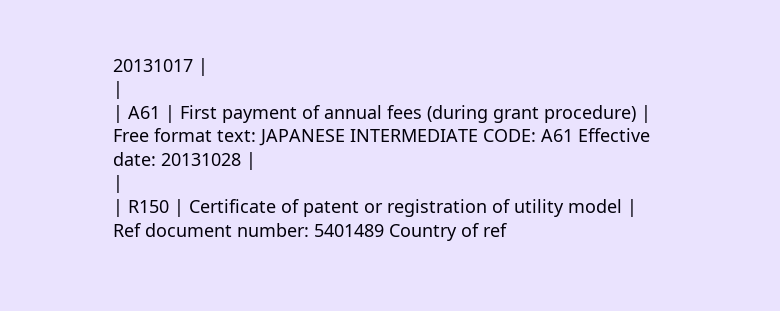20131017 |
|
| A61 | First payment of annual fees (during grant procedure) |
Free format text: JAPANESE INTERMEDIATE CODE: A61 Effective date: 20131028 |
|
| R150 | Certificate of patent or registration of utility model |
Ref document number: 5401489 Country of ref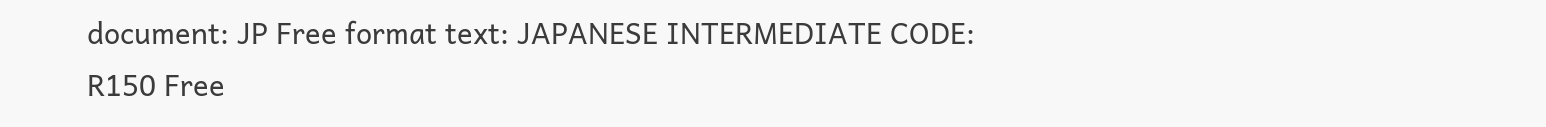document: JP Free format text: JAPANESE INTERMEDIATE CODE: R150 Free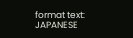format text: JAPANESE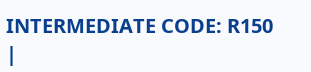INTERMEDIATE CODE: R150 |